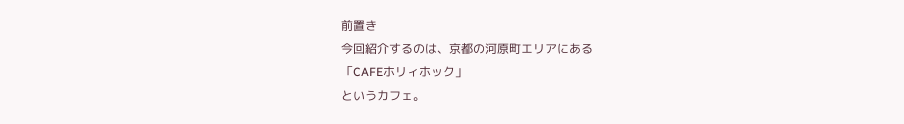前置き
今回紹介するのは、京都の河原町エリアにある
「CAFEホリィホック」
というカフェ。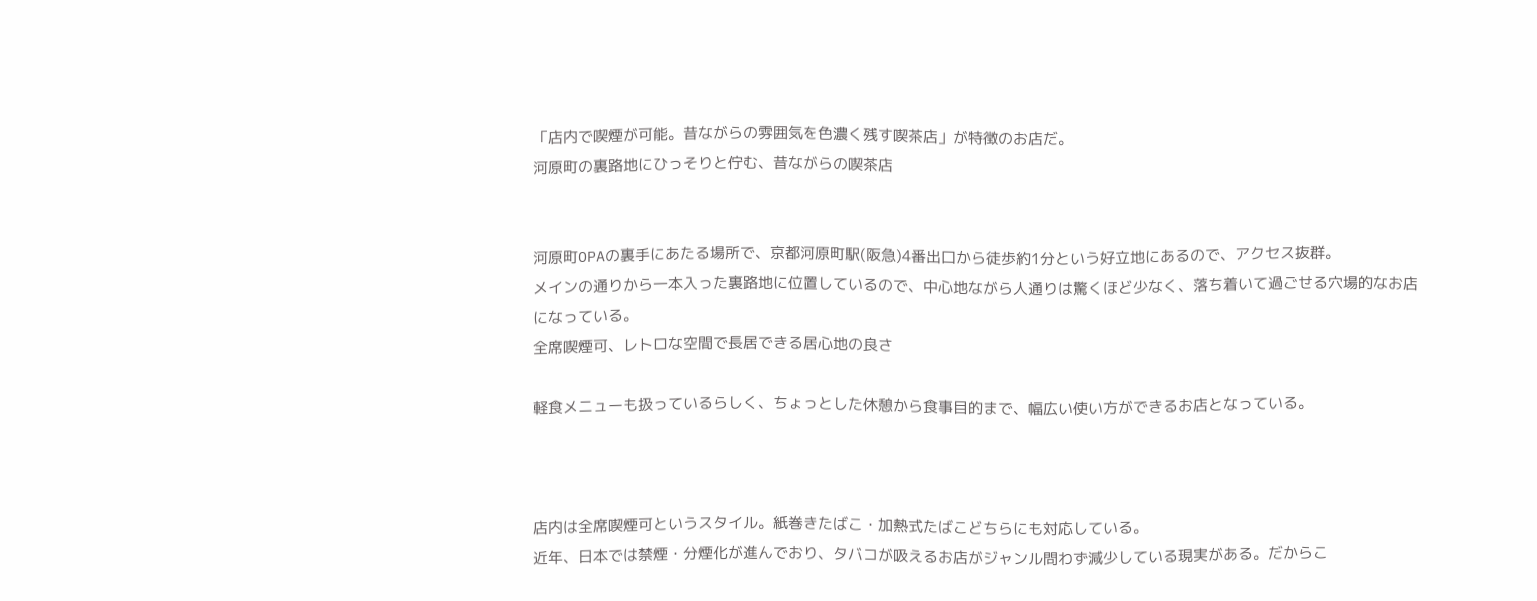「店内で喫煙が可能。昔ながらの雰囲気を色濃く残す喫茶店」が特徴のお店だ。
河原町の裏路地にひっそりと佇む、昔ながらの喫茶店


河原町OPAの裏手にあたる場所で、京都河原町駅(阪急)4番出口から徒歩約1分という好立地にあるので、アクセス抜群。
メインの通りから一本入った裏路地に位置しているので、中心地ながら人通りは驚くほど少なく、落ち着いて過ごせる穴場的なお店になっている。
全席喫煙可、レトロな空間で長居できる居心地の良さ

軽食メニューも扱っているらしく、ちょっとした休憩から食事目的まで、幅広い使い方ができるお店となっている。



店内は全席喫煙可というスタイル。紙巻きたばこ・加熱式たばこどちらにも対応している。
近年、日本では禁煙・分煙化が進んでおり、タバコが吸えるお店がジャンル問わず減少している現実がある。だからこ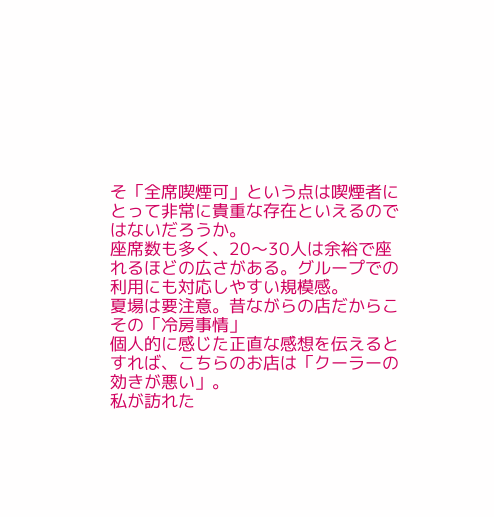そ「全席喫煙可」という点は喫煙者にとって非常に貴重な存在といえるのではないだろうか。
座席数も多く、20〜30人は余裕で座れるほどの広さがある。グループでの利用にも対応しやすい規模感。
夏場は要注意。昔ながらの店だからこその「冷房事情」
個人的に感じた正直な感想を伝えるとすれば、こちらのお店は「クーラーの効きが悪い」。
私が訪れた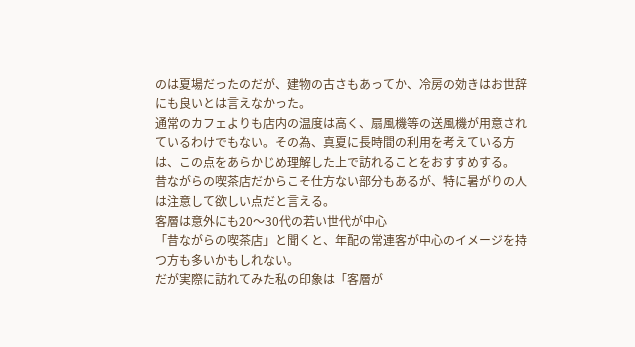のは夏場だったのだが、建物の古さもあってか、冷房の効きはお世辞にも良いとは言えなかった。
通常のカフェよりも店内の温度は高く、扇風機等の送風機が用意されているわけでもない。その為、真夏に長時間の利用を考えている方は、この点をあらかじめ理解した上で訪れることをおすすめする。
昔ながらの喫茶店だからこそ仕方ない部分もあるが、特に暑がりの人は注意して欲しい点だと言える。
客層は意外にも20〜30代の若い世代が中心
「昔ながらの喫茶店」と聞くと、年配の常連客が中心のイメージを持つ方も多いかもしれない。
だが実際に訪れてみた私の印象は「客層が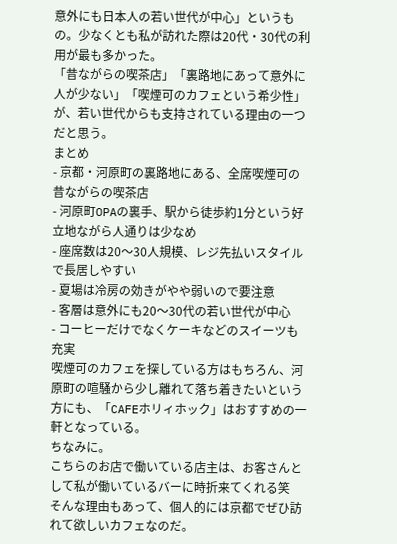意外にも日本人の若い世代が中心」というもの。少なくとも私が訪れた際は20代・30代の利用が最も多かった。
「昔ながらの喫茶店」「裏路地にあって意外に人が少ない」「喫煙可のカフェという希少性」が、若い世代からも支持されている理由の一つだと思う。
まとめ
- 京都・河原町の裏路地にある、全席喫煙可の昔ながらの喫茶店
- 河原町OPAの裏手、駅から徒歩約1分という好立地ながら人通りは少なめ
- 座席数は20〜30人規模、レジ先払いスタイルで長居しやすい
- 夏場は冷房の効きがやや弱いので要注意
- 客層は意外にも20〜30代の若い世代が中心
- コーヒーだけでなくケーキなどのスイーツも充実
喫煙可のカフェを探している方はもちろん、河原町の喧騒から少し離れて落ち着きたいという方にも、「CAFEホリィホック」はおすすめの一軒となっている。
ちなみに。
こちらのお店で働いている店主は、お客さんとして私が働いているバーに時折来てくれる笑
そんな理由もあって、個人的には京都でぜひ訪れて欲しいカフェなのだ。